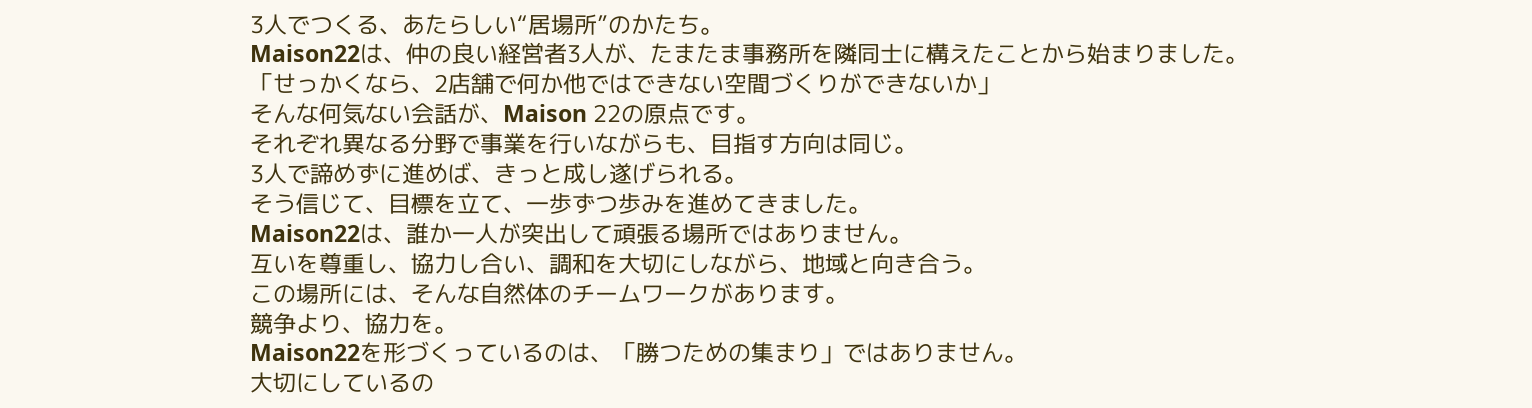3人でつくる、あたらしい“居場所”のかたち。
Maison22は、仲の良い経営者3人が、たまたま事務所を隣同士に構えたことから始まりました。
「せっかくなら、2店舗で何か他ではできない空間づくりができないか」
そんな何気ない会話が、Maison 22の原点です。
それぞれ異なる分野で事業を行いながらも、目指す方向は同じ。
3人で諦めずに進めば、きっと成し遂げられる。
そう信じて、目標を立て、一歩ずつ歩みを進めてきました。
Maison22は、誰か一人が突出して頑張る場所ではありません。
互いを尊重し、協力し合い、調和を大切にしながら、地域と向き合う。
この場所には、そんな自然体のチームワークがあります。
競争より、協力を。
Maison22を形づくっているのは、「勝つための集まり」ではありません。
大切にしているの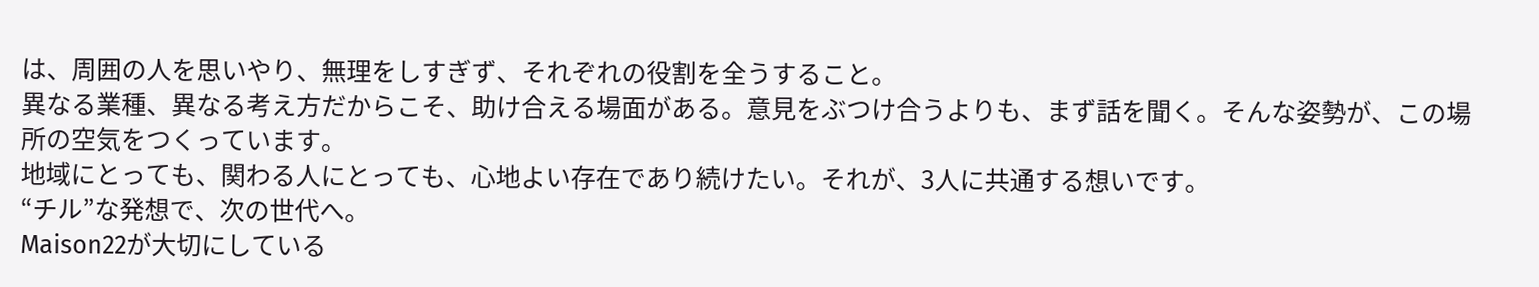は、周囲の人を思いやり、無理をしすぎず、それぞれの役割を全うすること。
異なる業種、異なる考え方だからこそ、助け合える場面がある。意見をぶつけ合うよりも、まず話を聞く。そんな姿勢が、この場所の空気をつくっています。
地域にとっても、関わる人にとっても、心地よい存在であり続けたい。それが、3人に共通する想いです。
“チル”な発想で、次の世代へ。
Maison22が大切にしている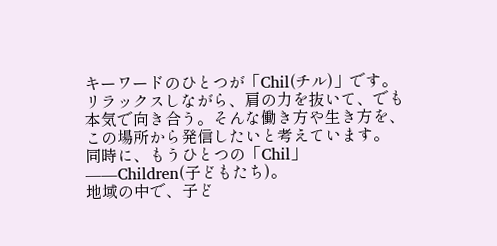キーワードのひとつが「Chil(チル)」です。
リラックスしながら、肩の力を抜いて、でも本気で向き合う。そんな働き方や生き方を、この場所から発信したいと考えています。
同時に、もうひとつの「Chil」――Children(子どもたち)。
地域の中で、子ど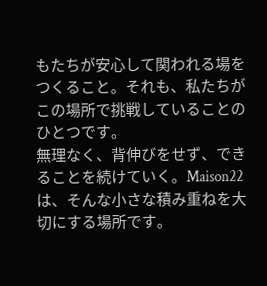もたちが安心して関われる場をつくること。それも、私たちがこの場所で挑戦していることのひとつです。
無理なく、背伸びをせず、できることを続けていく。Maison22は、そんな小さな積み重ねを大切にする場所です。